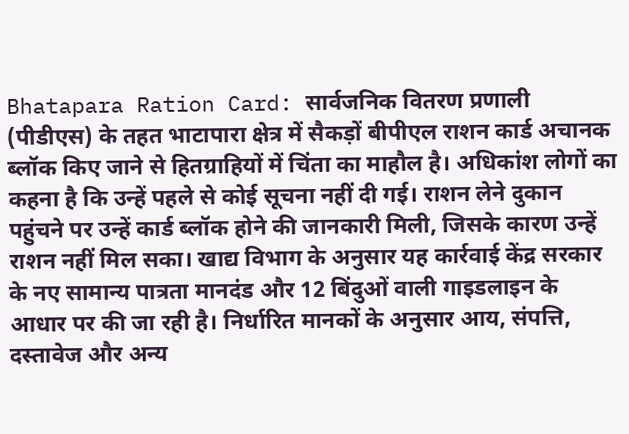Bhatapara Ration Card: सार्वजनिक वितरण प्रणाली (पीडीएस) के तहत भाटापारा क्षेत्र में सैकड़ों बीपीएल राशन कार्ड अचानक ब्लॉक किए जाने से हितग्राहियों में चिंता का माहौल है। अधिकांश लोगों का कहना है कि उन्हें पहले से कोई सूचना नहीं दी गई। राशन लेने दुकान पहुंचने पर उन्हें कार्ड ब्लॉक होने की जानकारी मिली, जिसके कारण उन्हें राशन नहीं मिल सका। खाद्य विभाग के अनुसार यह कार्रवाई केंद्र सरकार के नए सामान्य पात्रता मानदंड और 12 बिंदुओं वाली गाइडलाइन के आधार पर की जा रही है। निर्धारित मानकों के अनुसार आय, संपत्ति, दस्तावेज और अन्य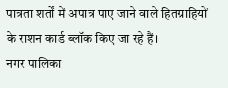पात्रता शर्तों में अपात्र पाए जाने वाले हितग्राहियों के राशन कार्ड ब्लॉक किए जा रहे हैं।
नगर पालिका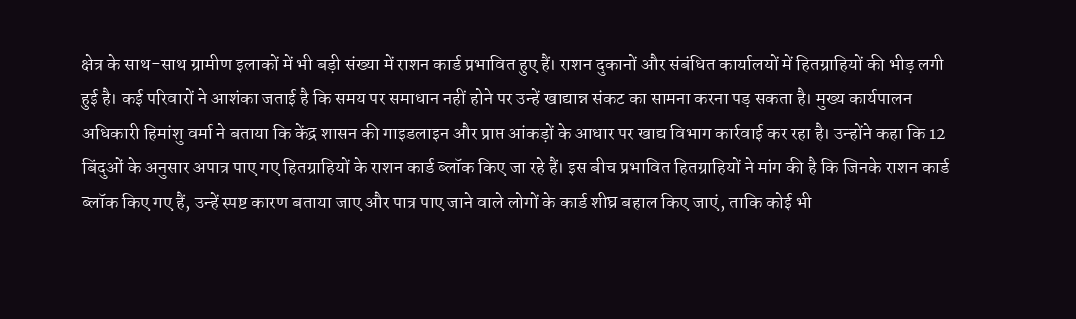क्षेत्र के साथ-साथ ग्रामीण इलाकों में भी बड़ी संख्या में राशन कार्ड प्रभावित हुए हैं। राशन दुकानों और संबंधित कार्यालयों में हितग्राहियों की भीड़ लगी हुई है। कई परिवारों ने आशंका जताई है कि समय पर समाधान नहीं होने पर उन्हें खाद्यान्न संकट का सामना करना पड़ सकता है। मुख्य कार्यपालन अधिकारी हिमांशु वर्मा ने बताया कि केंद्र शासन की गाइडलाइन और प्राप्त आंकड़ों के आधार पर खाद्य विभाग कार्रवाई कर रहा है। उन्होंने कहा कि 12 बिंदुओं के अनुसार अपात्र पाए गए हितग्राहियों के राशन कार्ड ब्लॉक किए जा रहे हैं। इस बीच प्रभावित हितग्राहियों ने मांग की है कि जिनके राशन कार्ड ब्लॉक किए गए हैं, उन्हें स्पष्ट कारण बताया जाए और पात्र पाए जाने वाले लोगों के कार्ड शीघ्र बहाल किए जाएं, ताकि कोई भी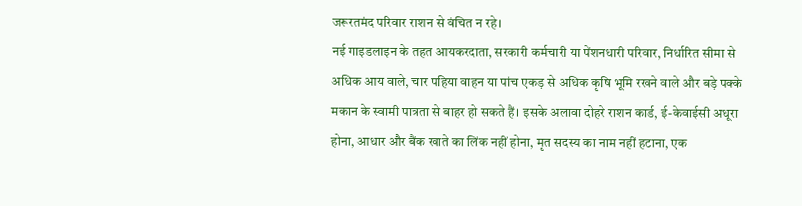जरूरतमंद परिवार राशन से वंचित न रहे।
नई गाइडलाइन के तहत आयकरदाता, सरकारी कर्मचारी या पेंशनधारी परिवार, निर्धारित सीमा से अधिक आय वाले, चार पहिया वाहन या पांच एकड़ से अधिक कृषि भूमि रखने वाले और बड़े पक्के मकान के स्वामी पात्रता से बाहर हो सकते हैं। इसके अलावा दोहरे राशन कार्ड, ई-केवाईसी अधूरा होना, आधार और बैंक खाते का लिंक नहीं होना, मृत सदस्य का नाम नहीं हटाना, एक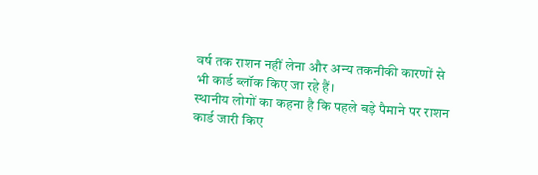वर्ष तक राशन नहीं लेना और अन्य तकनीकी कारणों से भी कार्ड ब्लॉक किए जा रहे हैं।
स्थानीय लोगों का कहना है कि पहले बड़े पैमाने पर राशन कार्ड जारी किए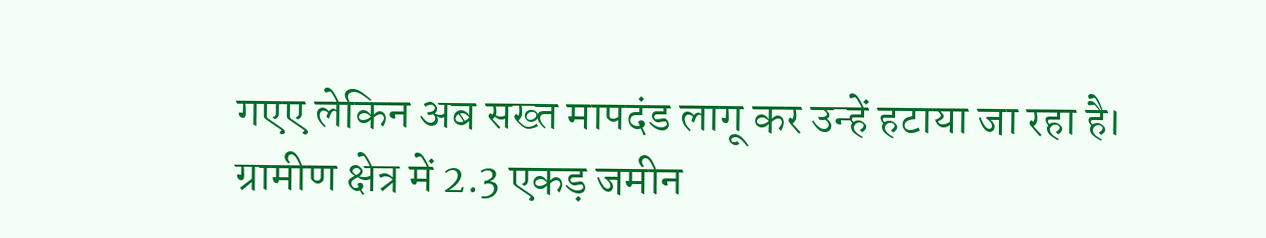गएए लेकिन अब सख्त मापदंड लागू कर उन्हें हटाया जा रहा है। ग्रामीण क्षेत्र में 2.3 एकड़ जमीन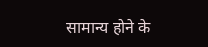सामान्य होने के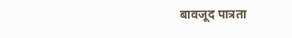बावजूद पात्रता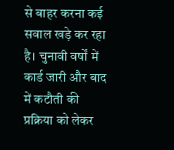से बाहर करना कई सवाल खड़े कर रहा है। चुनावी वर्षों में कार्ड जारी और बाद में कटौती की प्रक्रिया को लेकर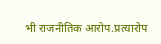भी राजनीतिक आरोप.प्रत्यारोप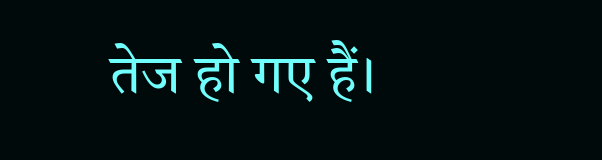तेज हो गए हैं।